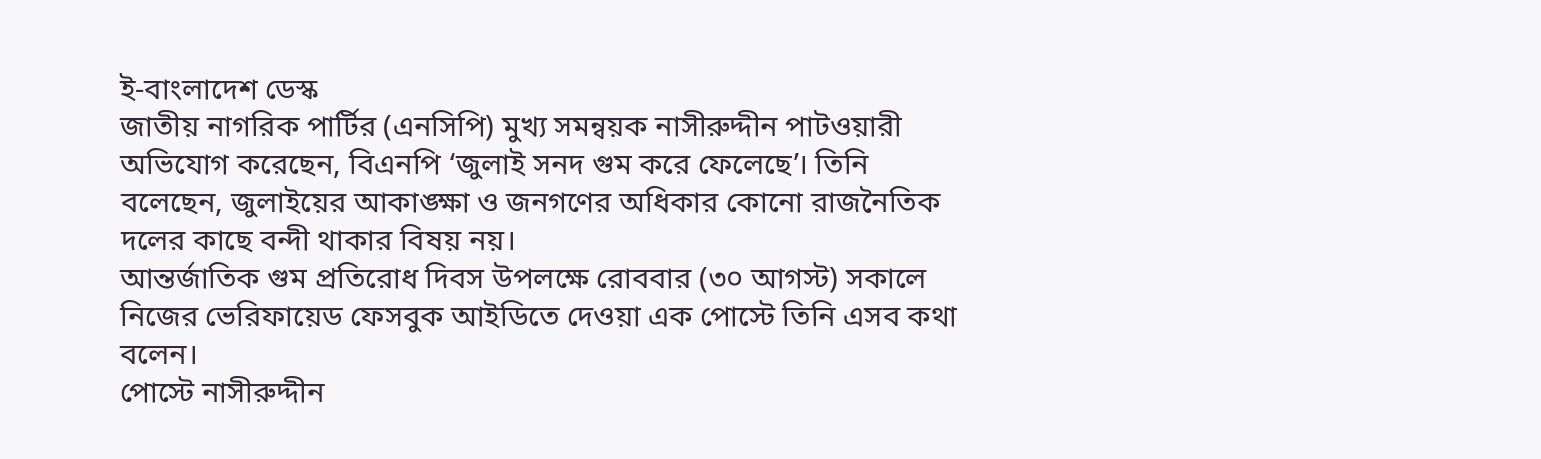ই-বাংলাদেশ ডেস্ক
জাতীয় নাগরিক পার্টির (এনসিপি) মুখ্য সমন্বয়ক নাসীরুদ্দীন পাটওয়ারী অভিযোগ করেছেন, বিএনপি ‘জুলাই সনদ গুম করে ফেলেছে’। তিনি বলেছেন, জুলাইয়ের আকাঙ্ক্ষা ও জনগণের অধিকার কোনো রাজনৈতিক দলের কাছে বন্দী থাকার বিষয় নয়।
আন্তর্জাতিক গুম প্রতিরোধ দিবস উপলক্ষে রোববার (৩০ আগস্ট) সকালে নিজের ভেরিফায়েড ফেসবুক আইডিতে দেওয়া এক পোস্টে তিনি এসব কথা বলেন।
পোস্টে নাসীরুদ্দীন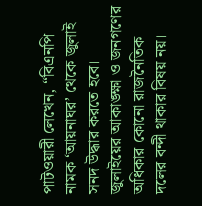পাটওয়ারী লেখেন, “বিএনপি নামক ‘আয়নাঘর’ থেকে জুলাই সনদ উদ্ধার করতে হবে। জুলাইয়ের আকাঙ্ক্ষা ও জনগণের অধিকার কোনো রাজনৈতিক দলের বন্দী থাকার বিষয় নয়।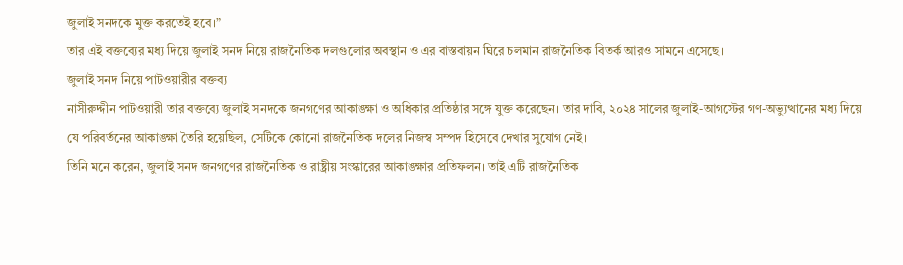জুলাই সনদকে মুক্ত করতেই হবে।”
তার এই বক্তব্যের মধ্য দিয়ে জুলাই সনদ নিয়ে রাজনৈতিক দলগুলোর অবস্থান ও এর বাস্তবায়ন ঘিরে চলমান রাজনৈতিক বিতর্ক আরও সামনে এসেছে।
জুলাই সনদ নিয়ে পাটওয়ারীর বক্তব্য
নাসীরুদ্দীন পাটওয়ারী তার বক্তব্যে জুলাই সনদকে জনগণের আকাঙ্ক্ষা ও অধিকার প্রতিষ্ঠার সঙ্গে যুক্ত করেছেন। তার দাবি, ২০২৪ সালের জুলাই-আগস্টের গণ-অভ্যুত্থানের মধ্য দিয়ে যে পরিবর্তনের আকাঙ্ক্ষা তৈরি হয়েছিল, সেটিকে কোনো রাজনৈতিক দলের নিজস্ব সম্পদ হিসেবে দেখার সুযোগ নেই।
তিনি মনে করেন, জুলাই সনদ জনগণের রাজনৈতিক ও রাষ্ট্রীয় সংস্কারের আকাঙ্ক্ষার প্রতিফলন। তাই এটি রাজনৈতিক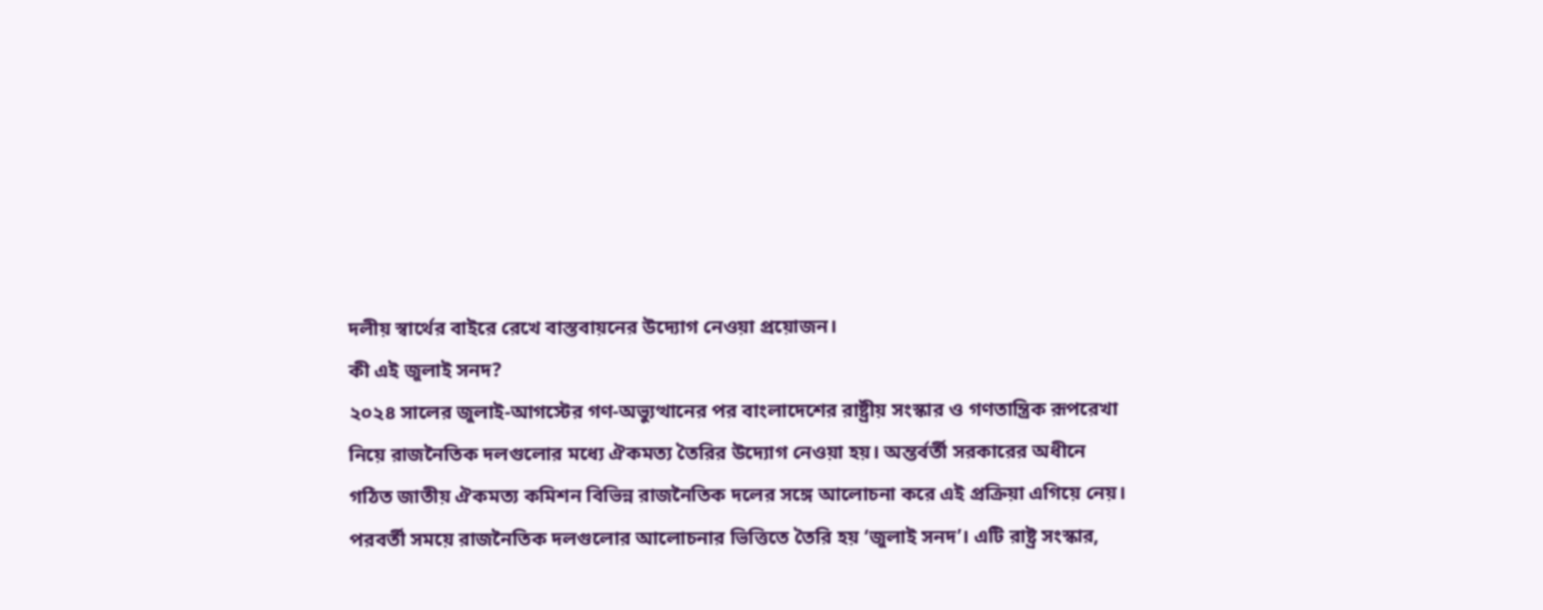দলীয় স্বার্থের বাইরে রেখে বাস্তবায়নের উদ্যোগ নেওয়া প্রয়োজন।
কী এই জুলাই সনদ?
২০২৪ সালের জুলাই-আগস্টের গণ-অভ্যুত্থানের পর বাংলাদেশের রাষ্ট্রীয় সংস্কার ও গণতান্ত্রিক রূপরেখা নিয়ে রাজনৈতিক দলগুলোর মধ্যে ঐকমত্য তৈরির উদ্যোগ নেওয়া হয়। অন্তর্বর্তী সরকারের অধীনে গঠিত জাতীয় ঐকমত্য কমিশন বিভিন্ন রাজনৈতিক দলের সঙ্গে আলোচনা করে এই প্রক্রিয়া এগিয়ে নেয়।
পরবর্তী সময়ে রাজনৈতিক দলগুলোর আলোচনার ভিত্তিতে তৈরি হয় ‘জুলাই সনদ’। এটি রাষ্ট্র সংস্কার,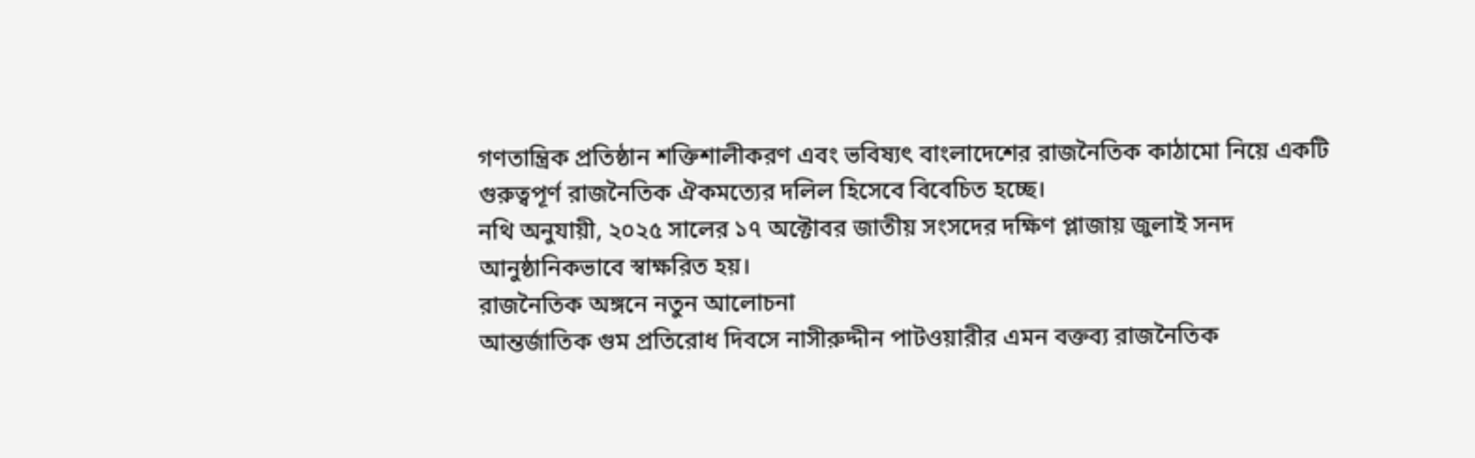গণতান্ত্রিক প্রতিষ্ঠান শক্তিশালীকরণ এবং ভবিষ্যৎ বাংলাদেশের রাজনৈতিক কাঠামো নিয়ে একটি গুরুত্বপূর্ণ রাজনৈতিক ঐকমত্যের দলিল হিসেবে বিবেচিত হচ্ছে।
নথি অনুযায়ী, ২০২৫ সালের ১৭ অক্টোবর জাতীয় সংসদের দক্ষিণ প্লাজায় জুলাই সনদ আনুষ্ঠানিকভাবে স্বাক্ষরিত হয়।
রাজনৈতিক অঙ্গনে নতুন আলোচনা
আন্তর্জাতিক গুম প্রতিরোধ দিবসে নাসীরুদ্দীন পাটওয়ারীর এমন বক্তব্য রাজনৈতিক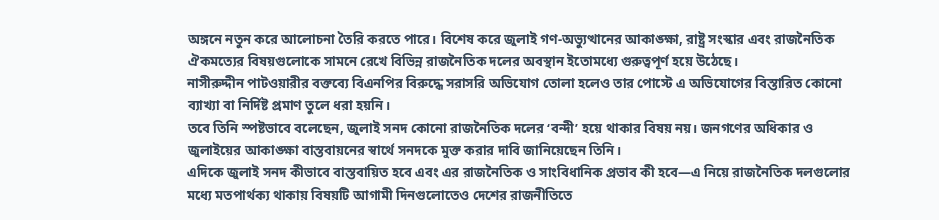অঙ্গনে নতুন করে আলোচনা তৈরি করতে পারে। বিশেষ করে জুলাই গণ-অভ্যুত্থানের আকাঙ্ক্ষা, রাষ্ট্র সংস্কার এবং রাজনৈতিক ঐকমত্যের বিষয়গুলোকে সামনে রেখে বিভিন্ন রাজনৈতিক দলের অবস্থান ইতোমধ্যে গুরুত্বপূর্ণ হয়ে উঠেছে।
নাসীরুদ্দীন পাটওয়ারীর বক্তব্যে বিএনপির বিরুদ্ধে সরাসরি অভিযোগ তোলা হলেও তার পোস্টে এ অভিযোগের বিস্তারিত কোনো ব্যাখ্যা বা নির্দিষ্ট প্রমাণ তুলে ধরা হয়নি।
তবে তিনি স্পষ্টভাবে বলেছেন, জুলাই সনদ কোনো রাজনৈতিক দলের ‘বন্দী’ হয়ে থাকার বিষয় নয়। জনগণের অধিকার ও জুলাইয়ের আকাঙ্ক্ষা বাস্তবায়নের স্বার্থে সনদকে মুক্ত করার দাবি জানিয়েছেন তিনি।
এদিকে জুলাই সনদ কীভাবে বাস্তবায়িত হবে এবং এর রাজনৈতিক ও সাংবিধানিক প্রভাব কী হবে—এ নিয়ে রাজনৈতিক দলগুলোর মধ্যে মতপার্থক্য থাকায় বিষয়টি আগামী দিনগুলোতেও দেশের রাজনীতিতে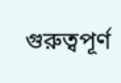গুরুত্বপূর্ণ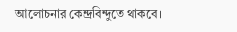আলোচনার কেন্দ্রবিন্দুতে থাকবে।